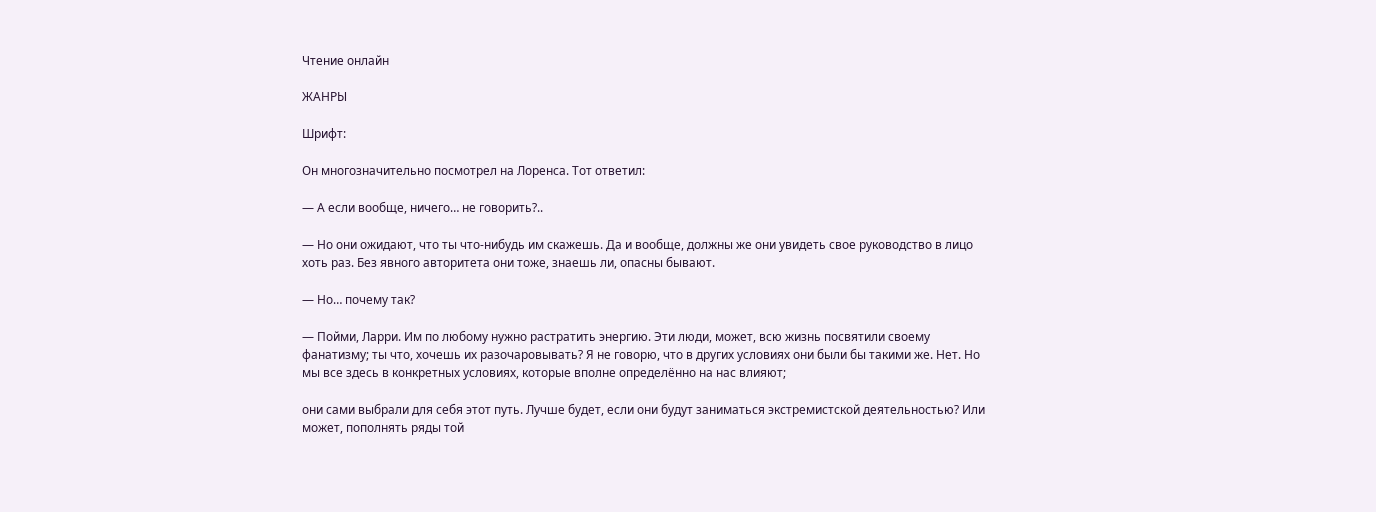Чтение онлайн

ЖАНРЫ

Шрифт:

Он многозначительно посмотрел на Лоренса. Тот ответил:

— А если вообще, ничего… не говорить?..

— Но они ожидают, что ты что-нибудь им скажешь. Да и вообще, должны же они увидеть свое руководство в лицо хоть раз. Без явного авторитета они тоже, знаешь ли, опасны бывают.

— Но… почему так?

— Пойми, Ларри. Им по любому нужно растратить энергию. Эти люди, может, всю жизнь посвятили своему фанатизму; ты что, хочешь их разочаровывать? Я не говорю, что в других условиях они были бы такими же. Нет. Но мы все здесь в конкретных условиях, которые вполне определённо на нас влияют;

они сами выбрали для себя этот путь. Лучше будет, если они будут заниматься экстремистской деятельностью? Или может, пополнять ряды той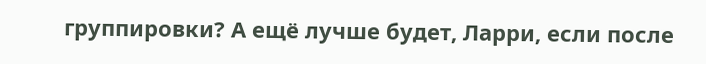группировки? А ещё лучше будет, Ларри, если после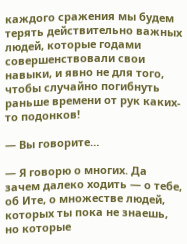каждого сражения мы будем терять действительно важных людей, которые годами совершенствовали свои навыки, и явно не для того, чтобы случайно погибнуть раньше времени от рук каких-то подонков!

— Вы говорите…

— Я говорю о многих. Да зачем далеко ходить — о тебе, об Ите, о множестве людей, которых ты пока не знаешь, но которые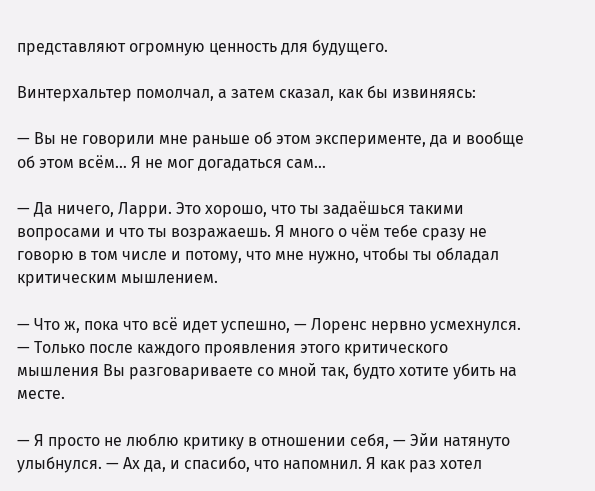представляют огромную ценность для будущего.

Винтерхальтер помолчал, а затем сказал, как бы извиняясь:

— Вы не говорили мне раньше об этом эксперименте, да и вообще об этом всём… Я не мог догадаться сам…

— Да ничего, Ларри. Это хорошо, что ты задаёшься такими вопросами и что ты возражаешь. Я много о чём тебе сразу не говорю в том числе и потому, что мне нужно, чтобы ты обладал критическим мышлением.

— Что ж, пока что всё идет успешно, — Лоренс нервно усмехнулся. — Только после каждого проявления этого критического мышления Вы разговариваете со мной так, будто хотите убить на месте.

— Я просто не люблю критику в отношении себя, — Эйи натянуто улыбнулся. — Ах да, и спасибо, что напомнил. Я как раз хотел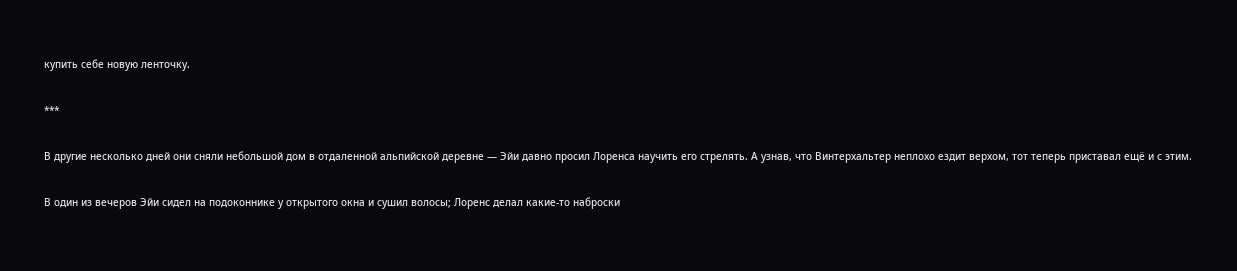купить себе новую ленточку.

***

В другие несколько дней они сняли небольшой дом в отдаленной альпийской деревне — Эйи давно просил Лоренса научить его стрелять. А узнав, что Винтерхальтер неплохо ездит верхом, тот теперь приставал ещё и с этим.

В один из вечеров Эйи сидел на подоконнике у открытого окна и сушил волосы; Лоренс делал какие-то наброски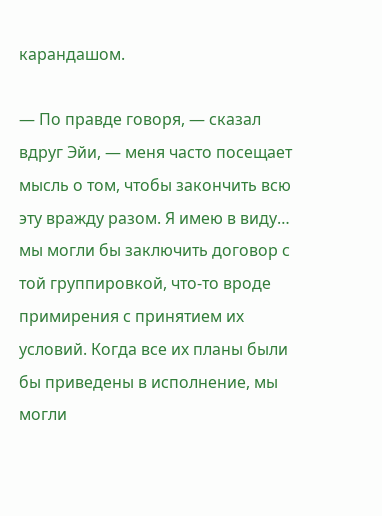карандашом.

— По правде говоря, — сказал вдруг Эйи, — меня часто посещает мысль о том, чтобы закончить всю эту вражду разом. Я имею в виду… мы могли бы заключить договор с той группировкой, что-то вроде примирения с принятием их условий. Когда все их планы были бы приведены в исполнение, мы могли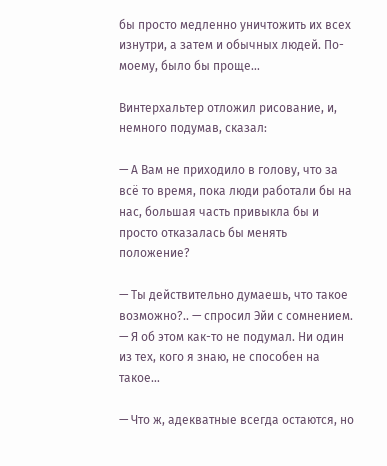бы просто медленно уничтожить их всех изнутри, а затем и обычных людей. По-моему, было бы проще…

Винтерхальтер отложил рисование, и, немного подумав, сказал:

— А Вам не приходило в голову, что за всё то время, пока люди работали бы на нас, большая часть привыкла бы и просто отказалась бы менять положение?

— Ты действительно думаешь, что такое возможно?.. — спросил Эйи с сомнением. — Я об этом как-то не подумал. Ни один из тех, кого я знаю, не способен на такое…

— Что ж, адекватные всегда остаются, но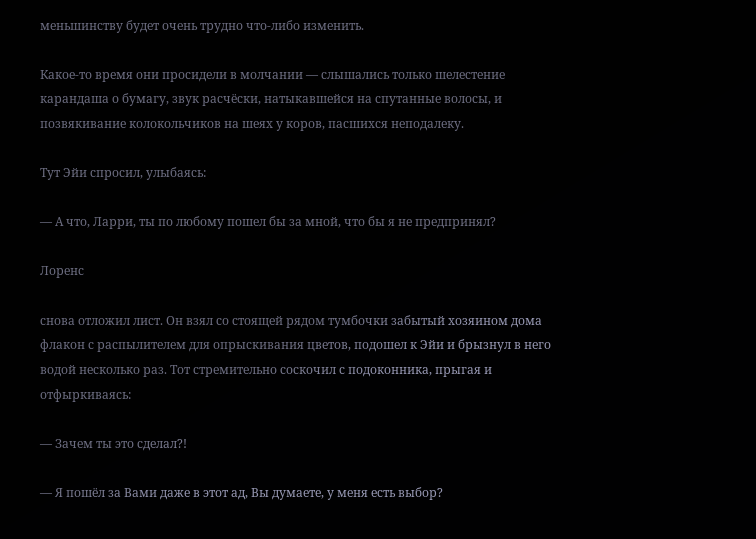меньшинству будет очень трудно что-либо изменить.

Какое-то время они просидели в молчании — слышались только шелестение карандаша о бумагу, звук расчёски, натыкавшейся на спутанные волосы, и позвякивание колокольчиков на шеях у коров, пасшихся неподалеку.

Тут Эйи спросил, улыбаясь:

— А что, Ларри, ты по любому пошел бы за мной, что бы я не предпринял?

Лоренс

снова отложил лист. Он взял со стоящей рядом тумбочки забытый хозяином дома флакон с распылителем для опрыскивания цветов, подошел к Эйи и брызнул в него водой несколько раз. Тот стремительно соскочил с подоконника, прыгая и отфыркиваясь:

— Зачем ты это сделал?!

— Я пошёл за Вами даже в этот ад, Вы думаете, у меня есть выбор?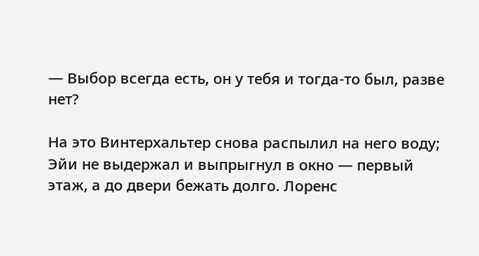— Выбор всегда есть, он у тебя и тогда-то был, разве нет?

На это Винтерхальтер снова распылил на него воду; Эйи не выдержал и выпрыгнул в окно — первый этаж, а до двери бежать долго. Лоренс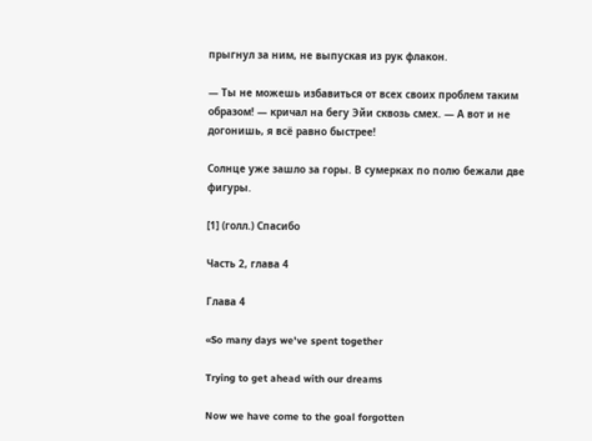прыгнул за ним, не выпуская из рук флакон.

— Ты не можешь избавиться от всех своих проблем таким образом! — кричал на бегу Эйи сквозь смех. — А вот и не догонишь, я всё равно быстрее!

Солнце уже зашло за горы. В сумерках по полю бежали две фигуры.

[1] (голл.) Спасибо

Часть 2, глава 4

Глава 4

«So many days we've spent together

Trying to get ahead with our dreams

Now we have come to the goal forgotten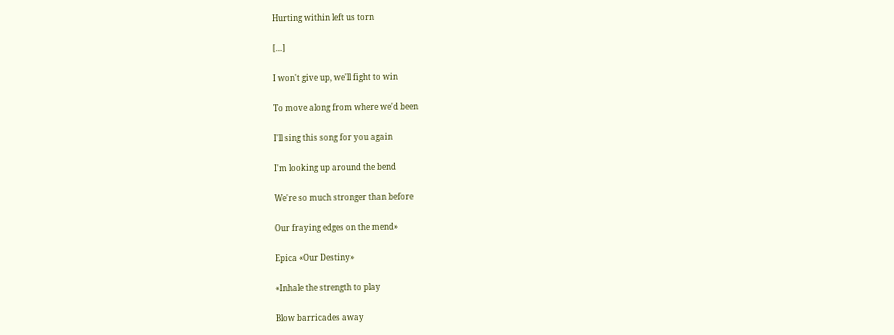Hurting within left us torn

[…]

I won't give up, we'll fight to win

To move along from where we'd been

I'll sing this song for you again

I'm looking up around the bend

We're so much stronger than before

Our fraying edges on the mend»

Epica «Our Destiny»

«Inhale the strength to play

Blow barricades away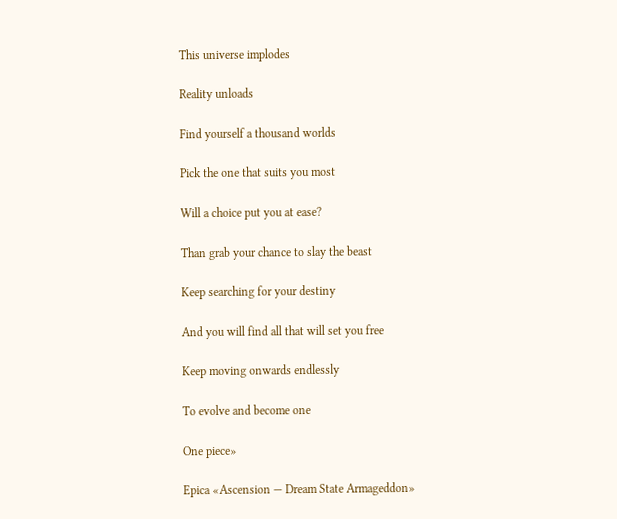This universe implodes

Reality unloads

Find yourself a thousand worlds

Pick the one that suits you most

Will a choice put you at ease?

Than grab your chance to slay the beast

Keep searching for your destiny

And you will find all that will set you free

Keep moving onwards endlessly

To evolve and become one

One piece»

Epica «Ascension — Dream State Armageddon»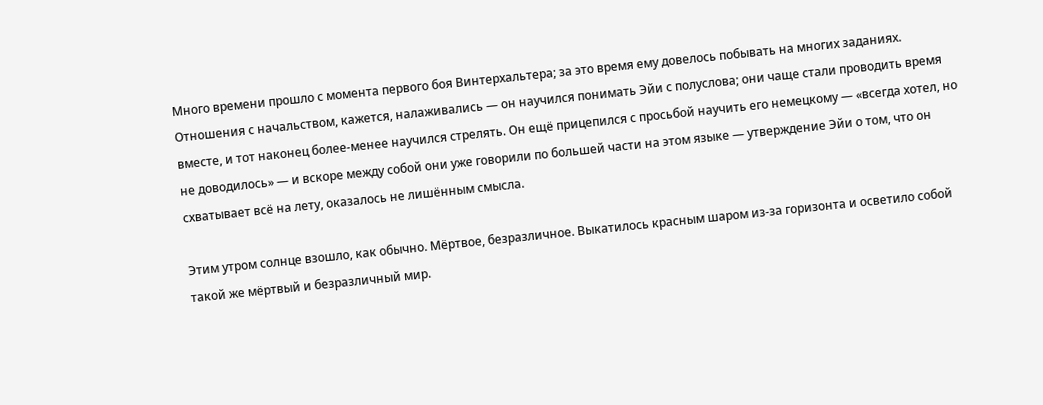Много времени прошло с момента первого боя Винтерхальтера; за это время ему довелось побывать на многих заданиях. Отношения с начальством, кажется, налаживались — он научился понимать Эйи с полуслова; они чаще стали проводить время вместе, и тот наконец более-менее научился стрелять. Он ещё прицепился с просьбой научить его немецкому — «всегда хотел, но не доводилось» — и вскоре между собой они уже говорили по большей части на этом языке — утверждение Эйи о том, что он схватывает всё на лету, оказалось не лишённым смысла.

Этим утром солнце взошло, как обычно. Мёртвое, безразличное. Выкатилось красным шаром из-за горизонта и осветило собой такой же мёртвый и безразличный мир.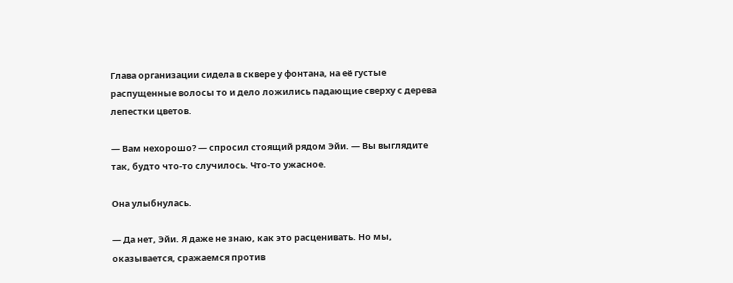Глава организации сидела в сквере у фонтана, на её густые распущенные волосы то и дело ложились падающие сверху с дерева лепестки цветов.

— Вам нехорошо? — спросил стоящий рядом Эйи. — Вы выглядите так, будто что-то случилось. Что-то ужасное.

Она улыбнулась.

— Да нет, Эйи. Я даже не знаю, как это расценивать. Но мы, оказывается, сражаемся против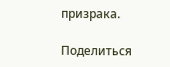призрака.

Поделиться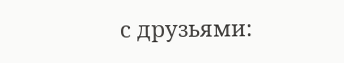с друзьями: